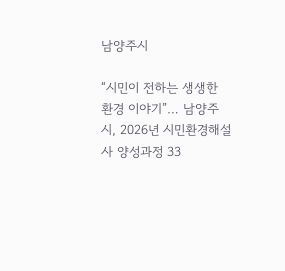남양주시

“시민이 전하는 생생한 환경 이야기”… 남양주시, 2026년 시민환경해설사 양성과정 33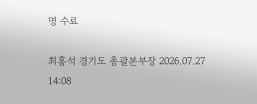명 수료

최홍석 경기도 총괄본부장 2026.07.27 14:08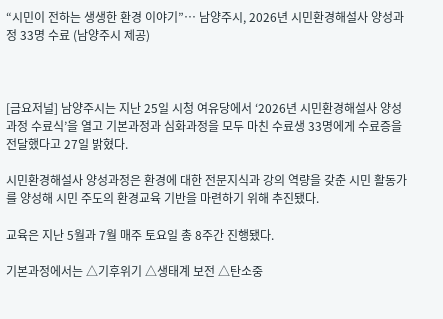“시민이 전하는 생생한 환경 이야기”… 남양주시, 2026년 시민환경해설사 양성과정 33명 수료 (남양주시 제공)



[금요저널] 남양주시는 지난 25일 시청 여유당에서 ‘2026년 시민환경해설사 양성과정 수료식’을 열고 기본과정과 심화과정을 모두 마친 수료생 33명에게 수료증을 전달했다고 27일 밝혔다.

시민환경해설사 양성과정은 환경에 대한 전문지식과 강의 역량을 갖춘 시민 활동가를 양성해 시민 주도의 환경교육 기반을 마련하기 위해 추진됐다.

교육은 지난 5월과 7월 매주 토요일 총 8주간 진행됐다.

기본과정에서는 △기후위기 △생태계 보전 △탄소중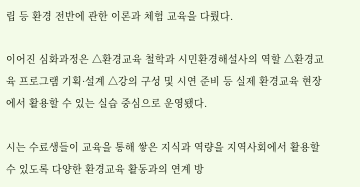립 등 환경 전반에 관한 이론과 체험 교육을 다뤘다.

이어진 심화과정은 △환경교육 철학과 시민환경해설사의 역할 △환경교육 프로그램 기획·설계 △강의 구성 및 시연 준비 등 실제 환경교육 현장에서 활용할 수 있는 실습 중심으로 운영됐다.

시는 수료생들이 교육을 통해 쌓은 지식과 역량을 지역사회에서 활용할 수 있도록 다양한 환경교육 활동과의 연계 방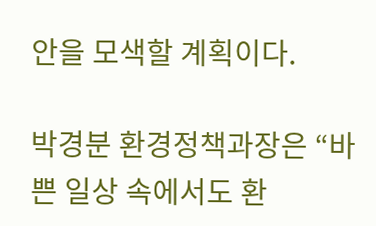안을 모색할 계획이다.

박경분 환경정책과장은 “바쁜 일상 속에서도 환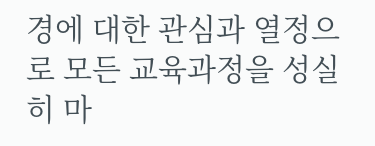경에 대한 관심과 열정으로 모든 교육과정을 성실히 마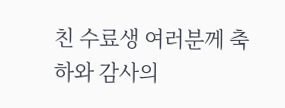친 수료생 여러분께 축하와 감사의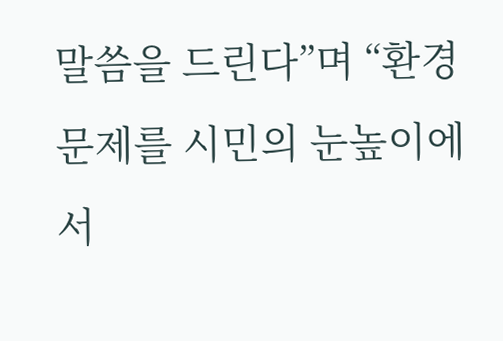말씀을 드린다”며 “환경문제를 시민의 눈높이에서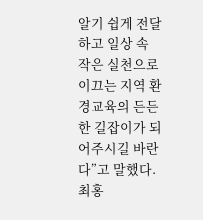알기 쉽게 전달하고 일상 속 작은 실천으로 이끄는 지역 환경교육의 든든한 길잡이가 되어주시길 바란다”고 말했다.
최홍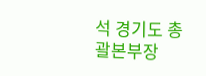석 경기도 총괄본부장